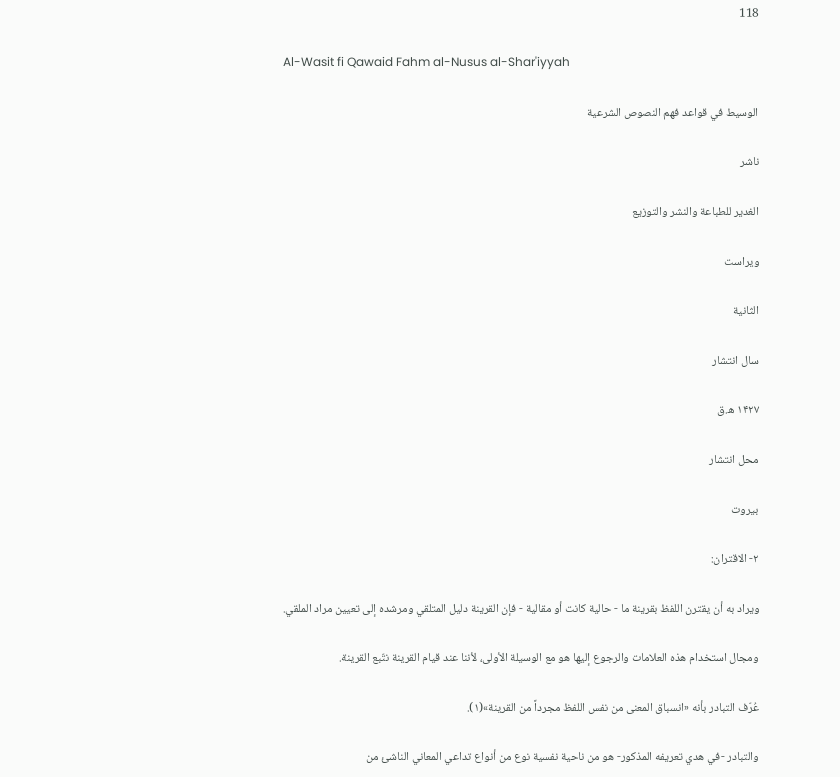118

Al-Wasit fi Qawaid Fahm al-Nusus al-Shar'iyyah

الوسيط في قواعد فهم النصوص الشرعية

ناشر

الغدير للطباعة والنشر والتوزيع

ویراست

الثانية

سال انتشار

۱۴۲۷ ه.ق

محل انتشار

بيروت

٢- الاقتران:

ويراد به أن يقترن اللفظ بقرينة ما - حالية كانت أو مقالية - فإن القرينة دليل المتلقي ومرشده إلى تعيين مراد الملقي.

ومجال استخدام هذه العلامات والرجوع إليها هو مع الوسيلة الأولى، لأننا عند قيام القرينة نتّبع القرينة.

عُرّف التبادر بأنه «انسباق المعنى من نفس اللفظ مجرداً من القرينة»(١).

والتبادر -في هدي تعريفه المذكور- هو من ناحية نفسية نوع من أنواع تداعي المعاني الناشئ من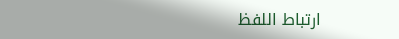ارتباط اللفظ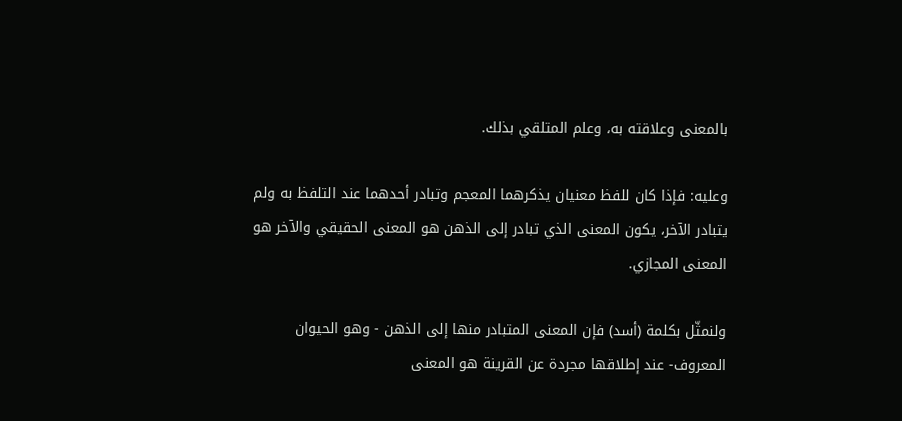بالمعنى وعلاقته به، وعلم المتلقي بذلك.

وعليه: فإذا كان للفظ معنيان يذكرهما المعجم وتبادر أحدهما عند التلفظ به ولم يتبادر الآخر، يكون المعنى الذي تبادر إلى الذهن هو المعنى الحقيقي والآخر هو المعنى المجازي.

ولنمثّل بكلمة (أسد) فإن المعنى المتبادر منها إلى الذهن - وهو الحيوان المعروف- عند إطلاقها مجردة عن القرينة هو المعنى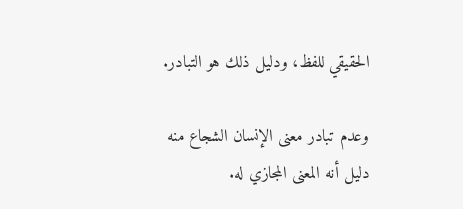الحقيقي للفظ، ودليل ذلك هو التبادر.

وعدم تبادر معنى الإنسان الشجاع منه دليل أنه المعنى المجازي له.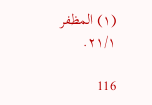(١) المظفر ٢١/١.

116